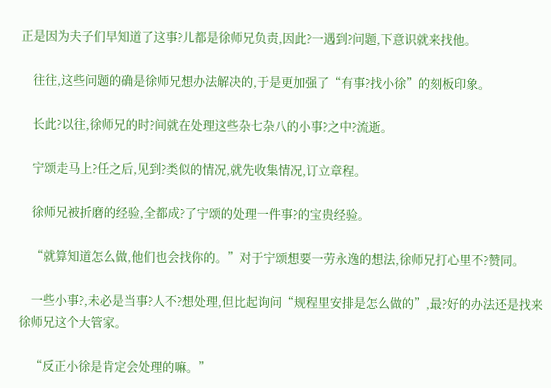正是因为夫子们早知道了这事?儿都是徐师兄负责,因此?一遇到?问题,下意识就来找他。

    往往,这些问题的确是徐师兄想办法解决的,于是更加强了“有事?找小徐”的刻板印象。

    长此?以往,徐师兄的时?间就在处理这些杂七杂八的小事?之中?流逝。

    宁颂走马上?任之后,见到?类似的情况,就先收集情况,订立章程。

    徐师兄被折磨的经验,全都成?了宁颂的处理一件事?的宝贵经验。

    “就算知道怎么做,他们也会找你的。”对于宁颂想要一劳永逸的想法,徐师兄打心里不?赞同。

    一些小事?,未必是当事?人不?想处理,但比起询问“规程里安排是怎么做的”,最?好的办法还是找来徐师兄这个大管家。

    “反正小徐是肯定会处理的嘛。”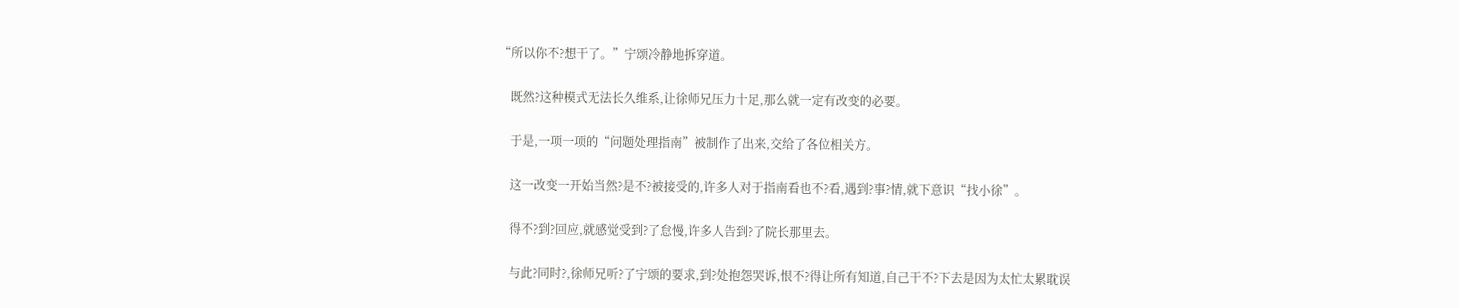“所以你不?想干了。”宁颂冷静地拆穿道。

    既然?这种模式无法长久维系,让徐师兄压力十足,那么就一定有改变的必要。

    于是,一项一项的“问题处理指南”被制作了出来,交给了各位相关方。

    这一改变一开始当然?是不?被接受的,许多人对于指南看也不?看,遇到?事?情,就下意识“找小徐”。

    得不?到?回应,就感觉受到?了怠慢,许多人告到?了院长那里去。

    与此?同时?,徐师兄听?了宁颂的要求,到?处抱怨哭诉,恨不?得让所有知道,自己干不?下去是因为太忙太累耽误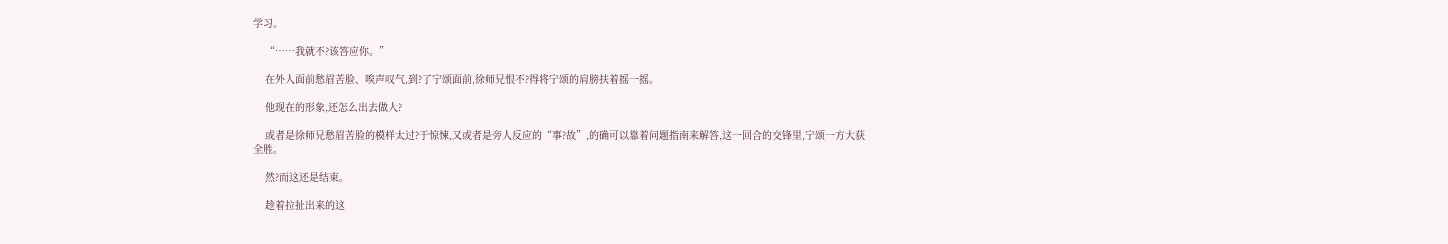学习。

    “……我就不?该答应你。”

    在外人面前愁眉苦脸、唉声叹气,到?了宁颂面前,徐师兄恨不?得将宁颂的肩膀扶着摇一摇。

    他现在的形象,还怎么出去做人?

    或者是徐师兄愁眉苦脸的模样太过?于惊悚,又或者是旁人反应的“事?故”,的确可以靠着问题指南来解答,这一回合的交锋里,宁颂一方大获全胜。

    然?而这还是结束。

    趁着拉扯出来的这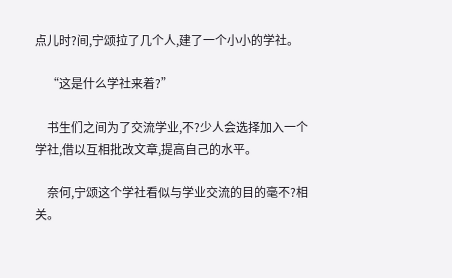点儿时?间,宁颂拉了几个人,建了一个小小的学社。

    “这是什么学社来着?”

    书生们之间为了交流学业,不?少人会选择加入一个学社,借以互相批改文章,提高自己的水平。

    奈何,宁颂这个学社看似与学业交流的目的毫不?相关。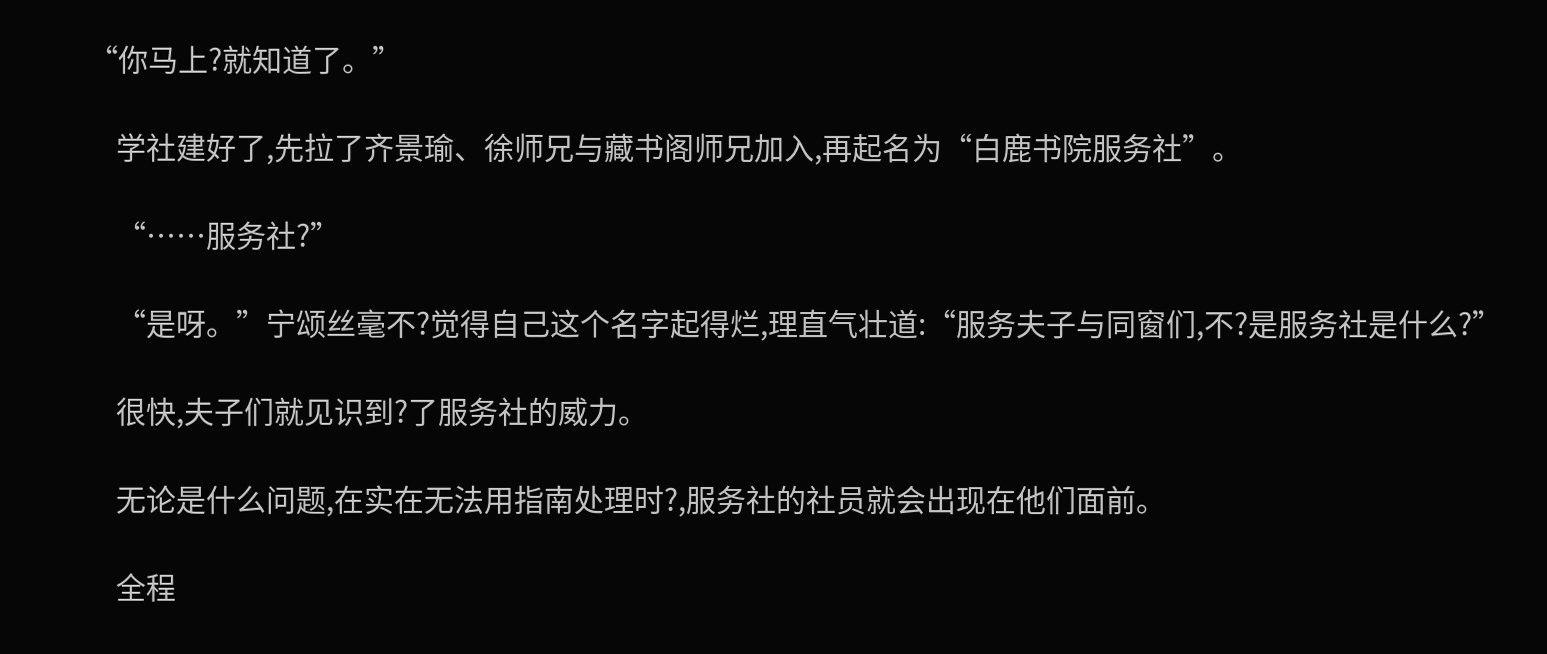“你马上?就知道了。”

    学社建好了,先拉了齐景瑜、徐师兄与藏书阁师兄加入,再起名为“白鹿书院服务社”。

    “……服务社?”

    “是呀。”宁颂丝毫不?觉得自己这个名字起得烂,理直气壮道:“服务夫子与同窗们,不?是服务社是什么?”

    很快,夫子们就见识到?了服务社的威力。

    无论是什么问题,在实在无法用指南处理时?,服务社的社员就会出现在他们面前。

    全程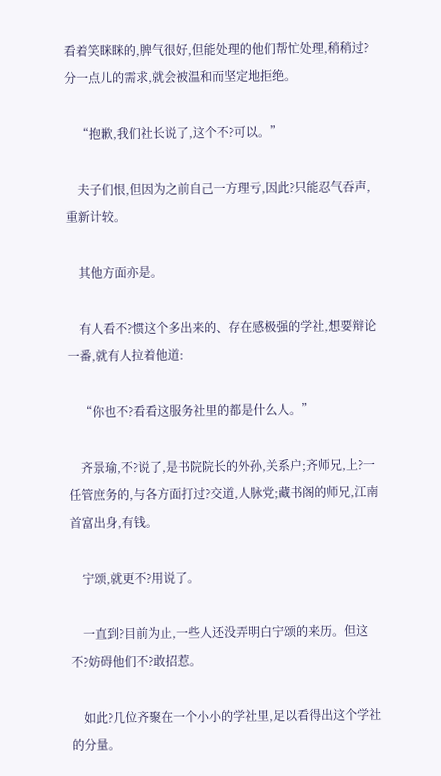看着笑眯眯的,脾气很好,但能处理的他们帮忙处理,稍稍过?分一点儿的需求,就会被温和而坚定地拒绝。

    “抱歉,我们社长说了,这个不?可以。”

    夫子们恨,但因为之前自己一方理亏,因此?只能忍气吞声,重新计较。

    其他方面亦是。

    有人看不?惯这个多出来的、存在感极强的学社,想要辩论一番,就有人拉着他道:

    “你也不?看看这服务社里的都是什么人。”

    齐景瑜,不?说了,是书院院长的外孙,关系户;齐师兄,上?一任管庶务的,与各方面打过?交道,人脉党;藏书阁的师兄,江南首富出身,有钱。

    宁颂,就更不?用说了。

    一直到?目前为止,一些人还没弄明白宁颂的来历。但这不?妨碍他们不?敢招惹。

    如此?几位齐聚在一个小小的学社里,足以看得出这个学社的分量。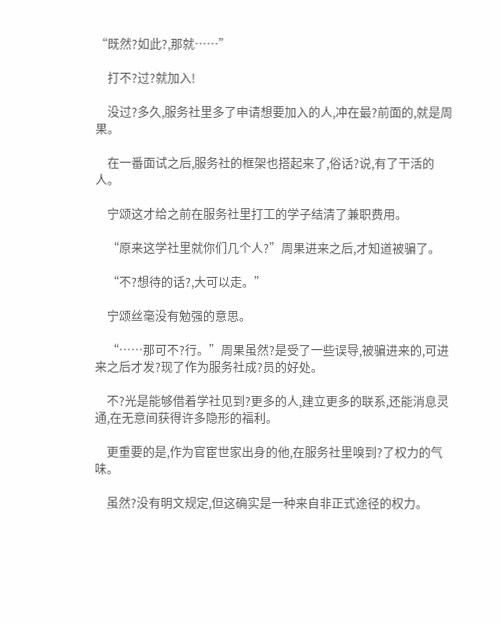“既然?如此?,那就……”

    打不?过?就加入!

    没过?多久,服务社里多了申请想要加入的人,冲在最?前面的,就是周果。

    在一番面试之后,服务社的框架也搭起来了,俗话?说,有了干活的人。

    宁颂这才给之前在服务社里打工的学子结清了兼职费用。

    “原来这学社里就你们几个人?”周果进来之后,才知道被骗了。

    “不?想待的话?,大可以走。”

    宁颂丝毫没有勉强的意思。

    “……那可不?行。”周果虽然?是受了一些误导,被骗进来的,可进来之后才发?现了作为服务社成?员的好处。

    不?光是能够借着学社见到?更多的人,建立更多的联系,还能消息灵通,在无意间获得许多隐形的福利。

    更重要的是,作为官宦世家出身的他,在服务社里嗅到?了权力的气味。

    虽然?没有明文规定,但这确实是一种来自非正式途径的权力。